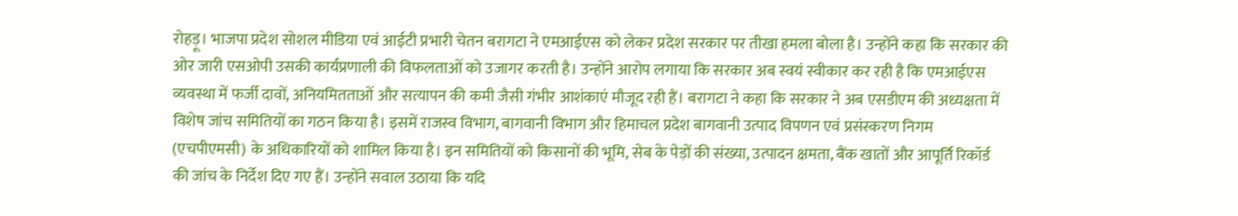रोहड़ू। भाजपा प्रदेश सोशल मीडिया एवं आईटी प्रभारी चेतन बरागटा ने एमआईएस को लेकर प्रदेश सरकार पर तीखा हमला बोला है। उन्होंने कहा कि सरकार की ओर जारी एसओपी उसकी कार्यप्रणाली की विफलताओं को उजागर करती है। उन्होंने आरोप लगाया कि सरकार अब स्वयं स्वीकार कर रही है कि एमआईएस व्यवस्था में फर्जी दावों, अनियमितताओं और सत्यापन की कमी जैसी गंभीर आशंकाएं मौजूद रही हैं। बरागटा ने कहा कि सरकार ने अब एसडीएम की अध्यक्षता में विशेष जांच समितियों का गठन किया है। इसमें राजस्व विभाग, बागवानी विभाग और हिमाचल प्रदेश बागवानी उत्पाद विपणन एवं प्रसंस्करण निगम (एचपीएमसी) के अधिकारियों को शामिल किया है। इन समितियों को किसानों की भूमि, सेब के पेड़ों की संख्या, उत्पादन क्षमता, बैंक खातों और आपूर्ति रिकॉर्ड की जांच के निर्देश दिए गए हैं। उन्होंने सवाल उठाया कि यदि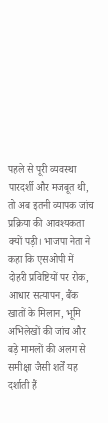पहले से पूरी व्यवस्था पारदर्शी और मजबूत थी, तो अब इतनी व्यापक जांच प्रक्रिया की आवश्यकता क्यों पड़ी। भाजपा नेता ने कहा कि एसओपी में दोहरी प्रविष्टियों पर रोक, आधार सत्यापन, बैंक खातों के मिलान, भूमि अभिलेखों की जांच और बड़े मामलों की अलग से समीक्षा जैसी शर्तें यह दर्शाती हैं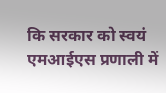कि सरकार को स्वयं एमआईएस प्रणाली में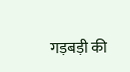गड़बड़ी की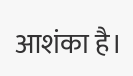आशंका है।